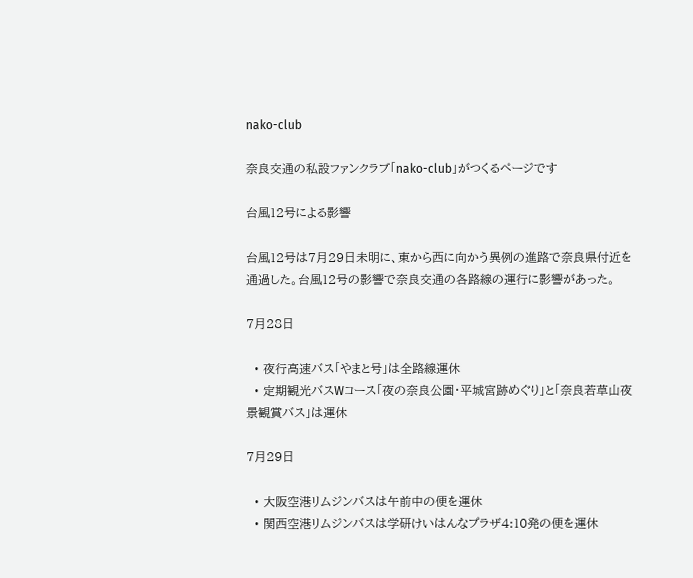nako-club

奈良交通の私設ファンクラブ「nako-club」がつくるページです

台風12号による影響

台風12号は7月29日未明に、東から西に向かう異例の進路で奈良県付近を通過した。台風12号の影響で奈良交通の各路線の運行に影響があった。

7月28日

  • 夜行高速バス「やまと号」は全路線運休
  • 定期観光バスWコース「夜の奈良公園・平城宮跡めぐり」と「奈良若草山夜景観賞バス」は運休

7月29日

  • 大阪空港リムジンバスは午前中の便を運休
  • 関西空港リムジンバスは学研けいはんなプラザ4:10発の便を運休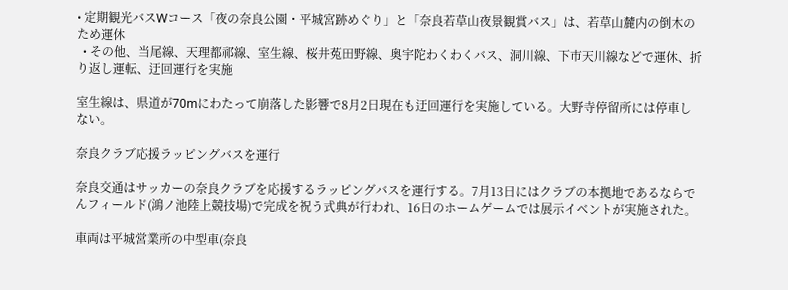• 定期観光バスWコース「夜の奈良公園・平城宮跡めぐり」と「奈良若草山夜景観賞バス」は、若草山麓内の倒木のため運休
  • その他、当尾線、天理都祁線、室生線、桜井菟田野線、奥宇陀わくわくバス、洞川線、下市天川線などで運休、折り返し運転、迂回運行を実施

室生線は、県道が70mにわたって崩落した影響で8月2日現在も迂回運行を実施している。大野寺停留所には停車しない。

奈良クラブ応援ラッピングバスを運行

奈良交通はサッカーの奈良クラブを応援するラッピングバスを運行する。7月13日にはクラブの本拠地であるならでんフィールド(鴻ノ池陸上競技場)で完成を祝う式典が行われ、16日のホームゲームでは展示イベントが実施された。

車両は平城営業所の中型車(奈良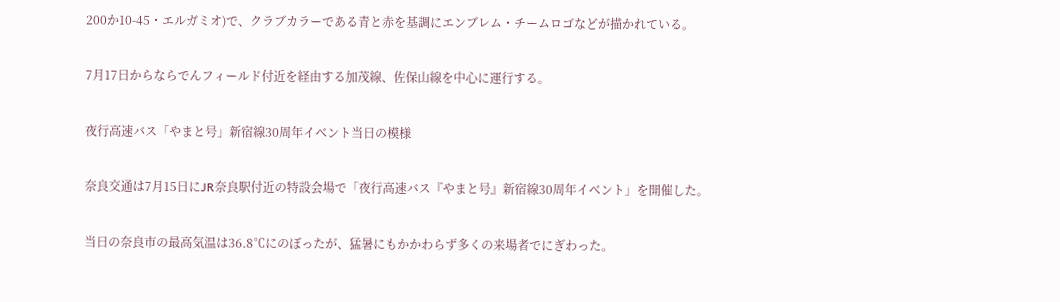200か10-45・エルガミオ)で、クラブカラーである青と赤を基調にエンブレム・チームロゴなどが描かれている。

7月17日からならでんフィールド付近を経由する加茂線、佐保山線を中心に運行する。

夜行高速バス「やまと号」新宿線30周年イベント当日の模様

奈良交通は7月15日にJR奈良駅付近の特設会場で「夜行高速バス『やまと号』新宿線30周年イベント」を開催した。

当日の奈良市の最高気温は36.8℃にのぼったが、猛暑にもかかわらず多くの来場者でにぎわった。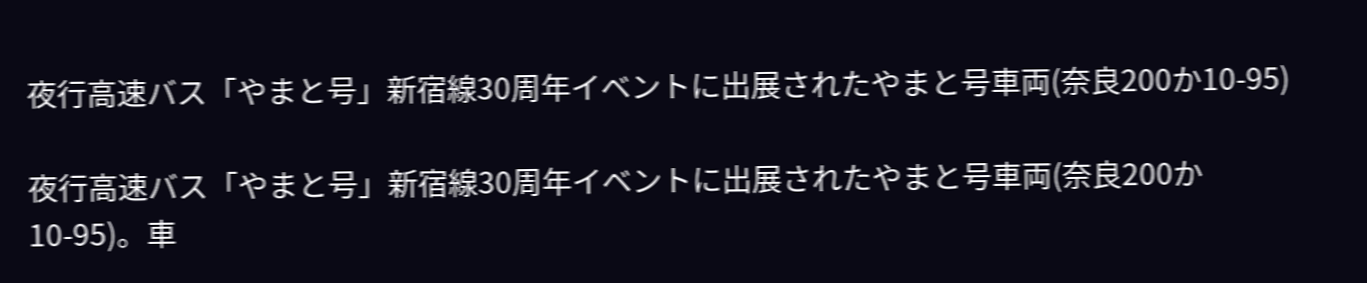夜行高速バス「やまと号」新宿線30周年イベントに出展されたやまと号車両(奈良200か10-95)

夜行高速バス「やまと号」新宿線30周年イベントに出展されたやまと号車両(奈良200か10-95)。車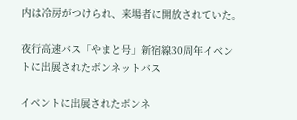内は冷房がつけられ、来場者に開放されていた。

夜行高速バス「やまと号」新宿線30周年イベントに出展されたボンネットバス

イベントに出展されたボンネ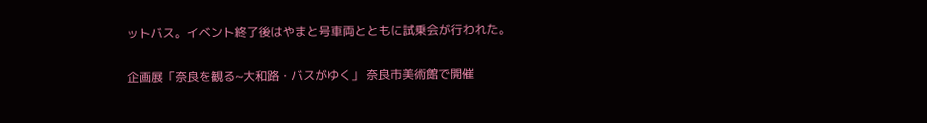ットバス。イベント終了後はやまと号車両とともに試乗会が行われた。

企画展「奈良を観る~大和路・バスがゆく」 奈良市美術館で開催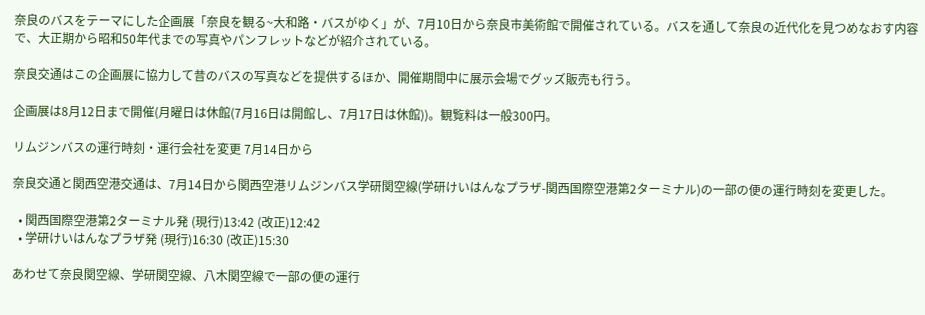奈良のバスをテーマにした企画展「奈良を観る~大和路・バスがゆく」が、7月10日から奈良市美術館で開催されている。バスを通して奈良の近代化を見つめなおす内容で、大正期から昭和50年代までの写真やパンフレットなどが紹介されている。

奈良交通はこの企画展に協力して昔のバスの写真などを提供するほか、開催期間中に展示会場でグッズ販売も行う。

企画展は8月12日まで開催(月曜日は休館(7月16日は開館し、7月17日は休館))。観覧料は一般300円。

リムジンバスの運行時刻・運行会社を変更 7月14日から

奈良交通と関西空港交通は、7月14日から関西空港リムジンバス学研関空線(学研けいはんなプラザ-関西国際空港第2ターミナル)の一部の便の運行時刻を変更した。

  • 関西国際空港第2ターミナル発 (現行)13:42 (改正)12:42
  • 学研けいはんなプラザ発 (現行)16:30 (改正)15:30

あわせて奈良関空線、学研関空線、八木関空線で一部の便の運行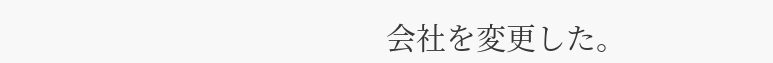会社を変更した。